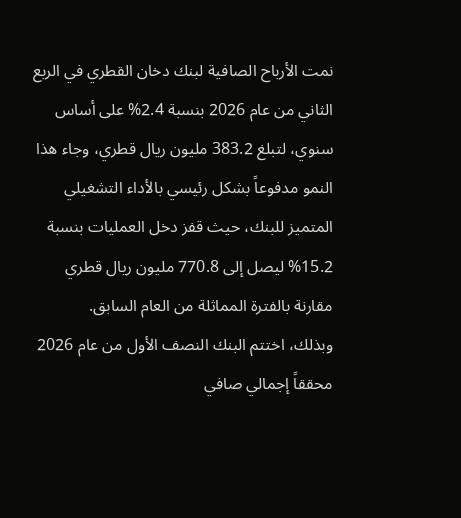نمت الأرباح الصافية لبنك دخان القطري في الربع الثاني من عام 2026 بنسبة 2.4% على أساس سنوي، لتبلغ 383.2 مليون ريال قطري، وجاء هذا النمو مدفوعاً بشكل رئيسي بالأداء التشغيلي المتميز للبنك، حيث قفز دخل العمليات بنسبة 15.2% ليصل إلى 770.8 مليون ريال قطري مقارنة بالفترة المماثلة من العام السابق.
وبذلك، اختتم البنك النصف الأول من عام 2026 محققاً إجمالي صافي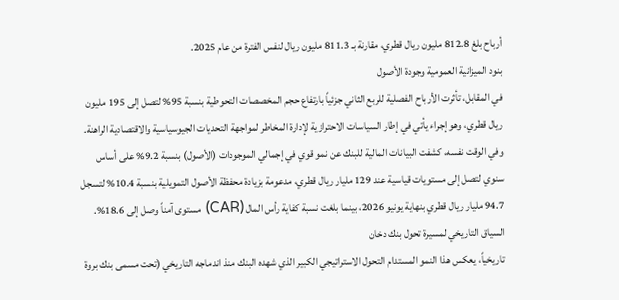أرباح بلغ 812.8 مليون ريال قطري، مقارنة بـ 811.3 مليون ريال لنفس الفترة من عام 2025.
بنود الميزانية العمومية وجودة الأصول
في المقابل، تأثرت الأرباح الفصلية للربع الثاني جزئياً بارتفاع حجم المخصصات التحوطية بنسبة 95% لتصل إلى 195 مليون ريال قطري، وهو إجراء يأتي في إطار السياسات الاحترازية لإدارة المخاطر لمواجهة التحديات الجيوسياسية والاقتصادية الراهنة.
وفي الوقت نفسه، كشفت البيانات المالية للبنك عن نمو قوي في إجمالي الموجودات (الأصول) بنسبة 9.2% على أساس سنوي لتصل إلى مستويات قياسية عند 129 مليار ريال قطري، مدعومة بزيادة محفظة الأصول التمويلية بنسبة 10.4% لتسجل 94.7 مليار ريال قطري بنهاية يونيو 2026، بينما بلغت نسبة كفاية رأس المال (CAR) مستوى آمناً وصل إلى 18.6%.
السياق التاريخي لمسيرة تحول بنك دخان
تاريخياً، يعكس هذا النمو المستدام التحول الاستراتيجي الكبير الذي شهده البنك منذ اندماجه التاريخي (تحت مسمى بنك بروة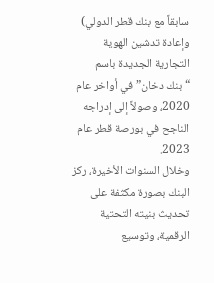سابقاً مع بنك قطر الدولي) وإعادة تدشين الهوية التجارية الجديدة باسم “بنك دخان” في أواخر عام 2020، وصولاً إلى إدراجه الناجح في بورصة قطر عام 2023.
وخلال السنوات الأخيرة، ركز البنك بصورة مكثفة على تحديث بنيته التحتية الرقمية، وتوسيع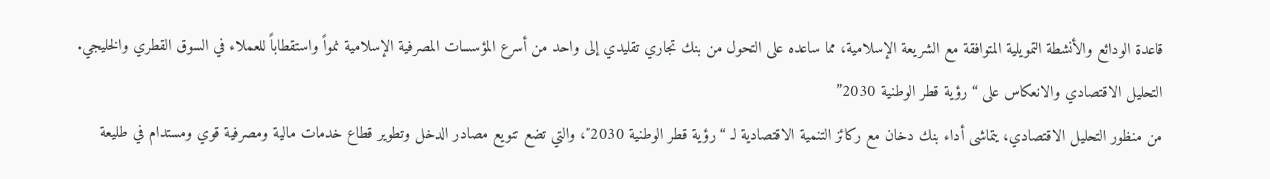قاعدة الودائع والأنشطة التمويلية المتوافقة مع الشريعة الإسلامية، مما ساعده على التحول من بنك تجاري تقليدي إلى واحد من أسرع المؤسسات المصرفية الإسلامية نمواً واستقطاباً للعملاء في السوق القطري والخليجي.
التحليل الاقتصادي والانعكاس على “رؤية قطر الوطنية 2030”
من منظور التحليل الاقتصادي، يتماشى أداء بنك دخان مع ركائز التنمية الاقتصادية لـ “رؤية قطر الوطنية 2030″، والتي تضع تنويع مصادر الدخل وتطوير قطاع خدمات مالية ومصرفية قوي ومستدام في طليعة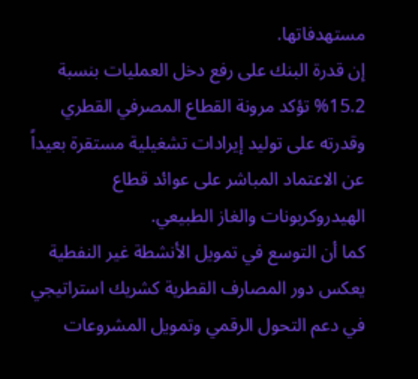مستهدفاتها.
إن قدرة البنك على رفع دخل العمليات بنسبة 15.2% تؤكد مرونة القطاع المصرفي القطري وقدرته على توليد إيرادات تشغيلية مستقرة بعيداً عن الاعتماد المباشر على عوائد قطاع الهيدروكربونات والغاز الطبيعي.
كما أن التوسع في تمويل الأنشطة غير النفطية يعكس دور المصارف القطرية كشريك استراتيجي في دعم التحول الرقمي وتمويل المشروعات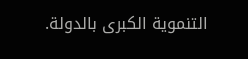التنموية الكبرى بالدولة.